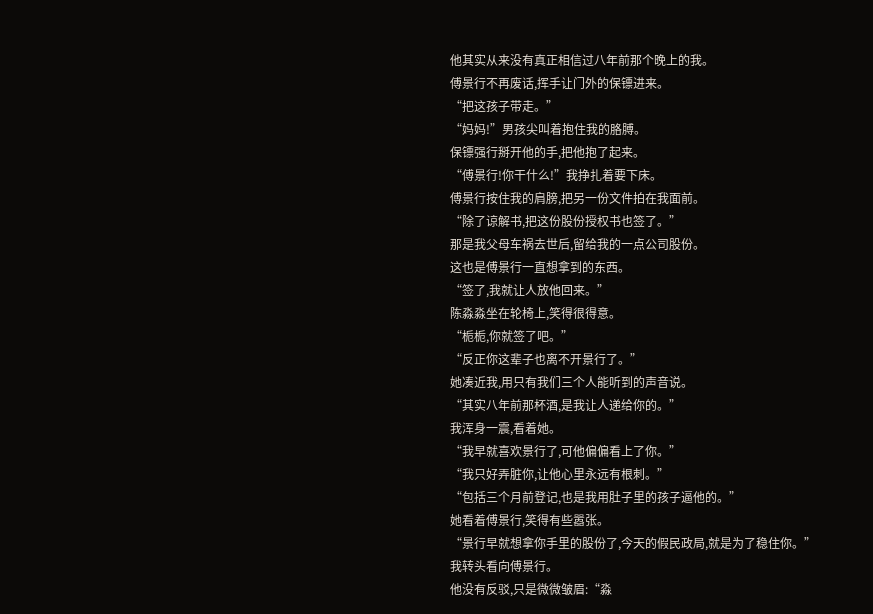他其实从来没有真正相信过八年前那个晚上的我。
傅景行不再废话,挥手让门外的保镖进来。
“把这孩子带走。”
“妈妈!”男孩尖叫着抱住我的胳膊。
保镖强行掰开他的手,把他抱了起来。
“傅景行!你干什么!”我挣扎着要下床。
傅景行按住我的肩膀,把另一份文件拍在我面前。
“除了谅解书,把这份股份授权书也签了。”
那是我父母车祸去世后,留给我的一点公司股份。
这也是傅景行一直想拿到的东西。
“签了,我就让人放他回来。”
陈淼淼坐在轮椅上,笑得很得意。
“栀栀,你就签了吧。”
“反正你这辈子也离不开景行了。”
她凑近我,用只有我们三个人能听到的声音说。
“其实八年前那杯酒,是我让人递给你的。”
我浑身一震,看着她。
“我早就喜欢景行了,可他偏偏看上了你。”
“我只好弄脏你,让他心里永远有根刺。”
“包括三个月前登记,也是我用肚子里的孩子逼他的。”
她看着傅景行,笑得有些嚣张。
“景行早就想拿你手里的股份了,今天的假民政局,就是为了稳住你。”
我转头看向傅景行。
他没有反驳,只是微微皱眉:“淼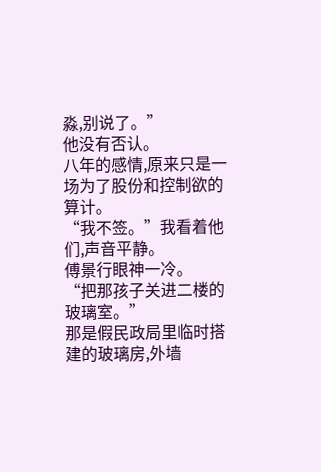淼,别说了。”
他没有否认。
八年的感情,原来只是一场为了股份和控制欲的算计。
“我不签。”我看着他们,声音平静。
傅景行眼神一冷。
“把那孩子关进二楼的玻璃室。”
那是假民政局里临时搭建的玻璃房,外墙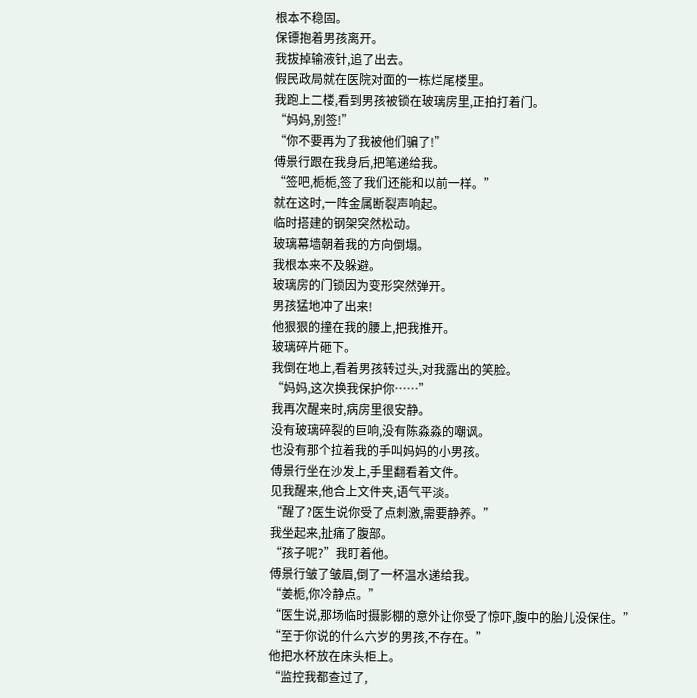根本不稳固。
保镖抱着男孩离开。
我拔掉输液针,追了出去。
假民政局就在医院对面的一栋烂尾楼里。
我跑上二楼,看到男孩被锁在玻璃房里,正拍打着门。
“妈妈,别签!”
“你不要再为了我被他们骗了!”
傅景行跟在我身后,把笔递给我。
“签吧,栀栀,签了我们还能和以前一样。”
就在这时,一阵金属断裂声响起。
临时搭建的钢架突然松动。
玻璃幕墙朝着我的方向倒塌。
我根本来不及躲避。
玻璃房的门锁因为变形突然弹开。
男孩猛地冲了出来!
他狠狠的撞在我的腰上,把我推开。
玻璃碎片砸下。
我倒在地上,看着男孩转过头,对我露出的笑脸。
“妈妈,这次换我保护你……”
我再次醒来时,病房里很安静。
没有玻璃碎裂的巨响,没有陈淼淼的嘲讽。
也没有那个拉着我的手叫妈妈的小男孩。
傅景行坐在沙发上,手里翻看着文件。
见我醒来,他合上文件夹,语气平淡。
“醒了?医生说你受了点刺激,需要静养。”
我坐起来,扯痛了腹部。
“孩子呢?”我盯着他。
傅景行皱了皱眉,倒了一杯温水递给我。
“姜栀,你冷静点。”
“医生说,那场临时摄影棚的意外让你受了惊吓,腹中的胎儿没保住。”
“至于你说的什么六岁的男孩,不存在。”
他把水杯放在床头柜上。
“监控我都查过了,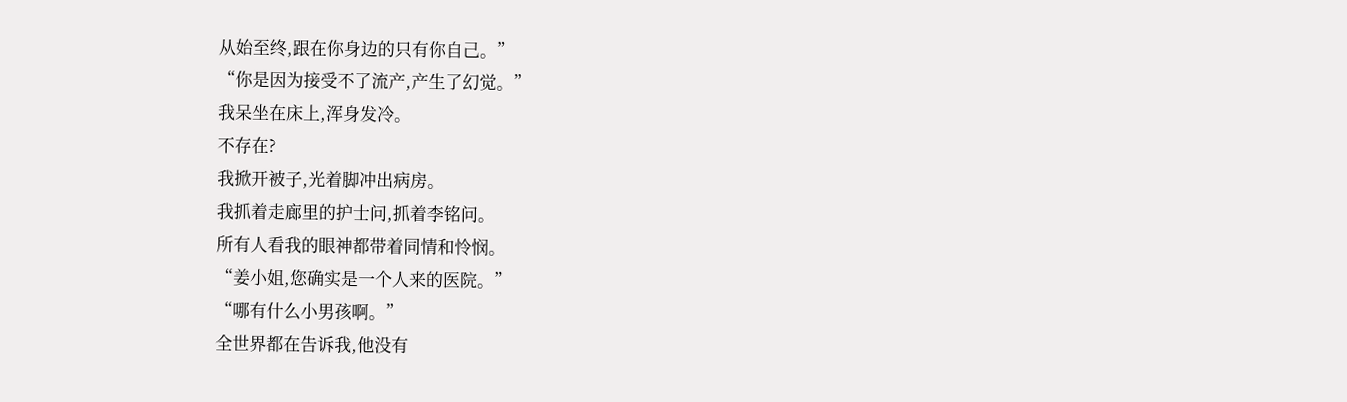从始至终,跟在你身边的只有你自己。”
“你是因为接受不了流产,产生了幻觉。”
我呆坐在床上,浑身发冷。
不存在?
我掀开被子,光着脚冲出病房。
我抓着走廊里的护士问,抓着李铭问。
所有人看我的眼神都带着同情和怜悯。
“姜小姐,您确实是一个人来的医院。”
“哪有什么小男孩啊。”
全世界都在告诉我,他没有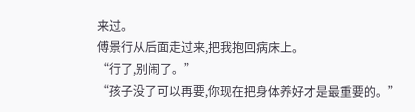来过。
傅景行从后面走过来,把我抱回病床上。
“行了,别闹了。”
“孩子没了可以再要,你现在把身体养好才是最重要的。”